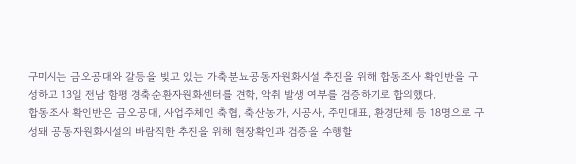구미시는 금오공대와 갈등을 빚고 있는 가축분뇨공동자원화시설 추진을 위해 합동조사 확인반을 구성하고 13일 전남 함평 경축순환자원화센터를 견학, 악취 발생 여부를 검증하기로 합의했다.
합동조사 확인반은 금오공대, 사업주체인 축협, 축산농가, 시공사, 주민대표, 환경단체 등 18명으로 구성돼 공동자원화시설의 바람직한 추진을 위해 현장확인과 검증을 수행할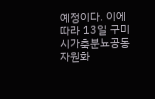예정이다. 이에 따라 13일 구미시가축분뇨공동자원화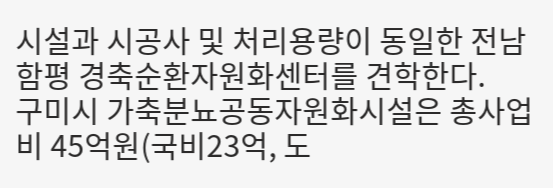시설과 시공사 및 처리용량이 동일한 전남 함평 경축순환자원화센터를 견학한다.
구미시 가축분뇨공동자원화시설은 총사업비 45억원(국비23억, 도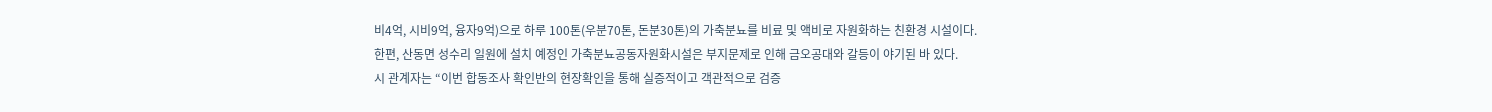비4억, 시비9억, 융자9억)으로 하루 100톤(우분70톤, 돈분30톤)의 가축분뇨를 비료 및 액비로 자원화하는 친환경 시설이다.
한편, 산동면 성수리 일원에 설치 예정인 가축분뇨공동자원화시설은 부지문제로 인해 금오공대와 갈등이 야기된 바 있다.
시 관계자는 “이번 합동조사 확인반의 현장확인을 통해 실증적이고 객관적으로 검증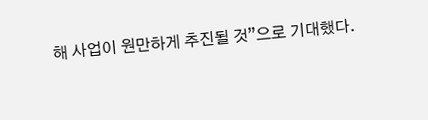해 사업이 원만하게 추진될 것”으로 기대했다.